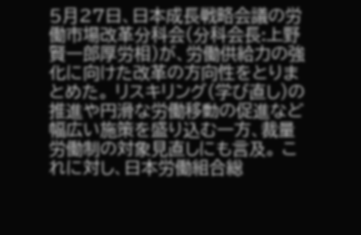5月27日、日本成長戦略会議の労働市場改革分科会(分科会長:上野賢一郎厚労相)が、労働供給力の強化に向けた改革の方向性をとりまとめた。 リスキリング(学び直し)の推進や円滑な労働移動の促進など幅広い施策を盛り込む一方、裁量労働制の対象見直しにも言及。 これに対し、日本労働組合総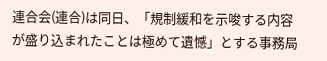連合会(連合)は同日、「規制緩和を示唆する内容が盛り込まれたことは極めて遺憾」とする事務局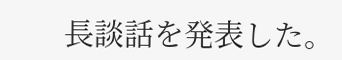長談話を発表した。